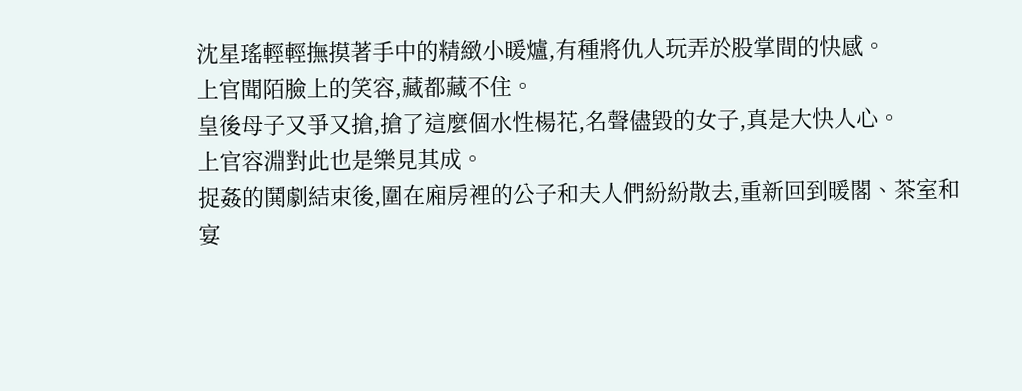沈星瑤輕輕撫摸著手中的精緻小暖爐,有種將仇人玩弄於股掌間的快感。
上官聞陌臉上的笑容,藏都藏不住。
皇後母子又爭又搶,搶了這麼個水性楊花,名聲儘毀的女子,真是大快人心。
上官容淵對此也是樂見其成。
捉姦的鬨劇結束後,圍在廂房裡的公子和夫人們紛紛散去,重新回到暖閣、茶室和宴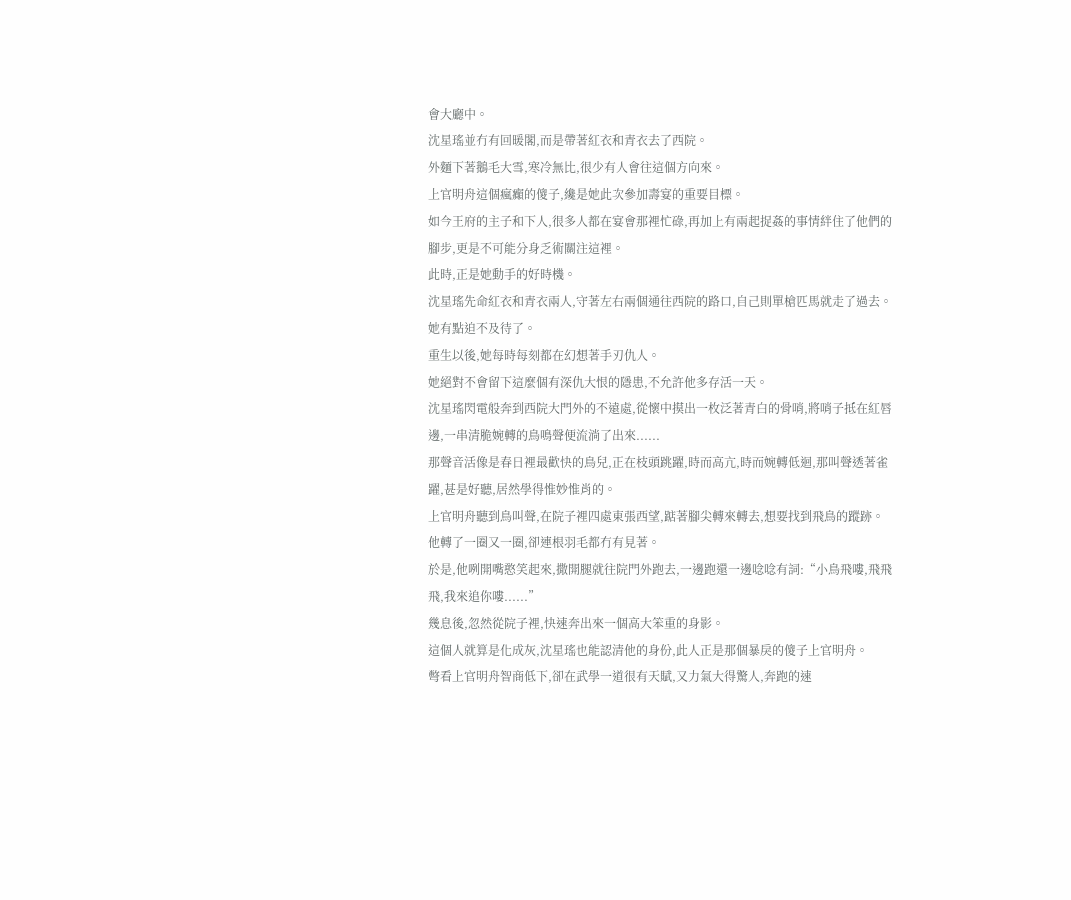會大廳中。
沈星瑤並冇有回暖閣,而是帶著紅衣和青衣去了西院。
外麵下著鵝毛大雪,寒冷無比,很少有人會往這個方向來。
上官明舟這個瘋癲的傻子,纔是她此次參加壽宴的重要目標。
如今王府的主子和下人,很多人都在宴會那裡忙碌,再加上有兩起捉姦的事情絆住了他們的腳步,更是不可能分身乏術關注這裡。
此時,正是她動手的好時機。
沈星瑤先命紅衣和青衣兩人,守著左右兩個通往西院的路口,自己則單槍匹馬就走了過去。
她有點迫不及待了。
重生以後,她每時每刻都在幻想著手刃仇人。
她絕對不會留下這麼個有深仇大恨的隱患,不允許他多存活一天。
沈星瑤閃電般奔到西院大門外的不遠處,從懷中摸出一枚泛著青白的骨哨,將哨子抵在紅唇邊,一串清脆婉轉的鳥鳴聲便流淌了出來......
那聲音活像是春日裡最歡快的鳥兒,正在枝頭跳躍,時而高亢,時而婉轉低迴,那叫聲透著雀躍,甚是好聽,居然學得惟妙惟肖的。
上官明舟聽到鳥叫聲,在院子裡四處東張西望,踮著腳尖轉來轉去,想要找到飛鳥的蹤跡。
他轉了一圈又一圈,卻連根羽毛都冇有見著。
於是,他咧開嘴憨笑起來,撒開腿就往院門外跑去,一邊跑還一邊唸唸有詞:“小鳥飛嘍,飛飛飛,我來追你嘍......”
幾息後,忽然從院子裡,快速奔出來一個高大笨重的身影。
這個人就算是化成灰,沈星瑤也能認清他的身份,此人正是那個暴戾的傻子上官明舟。
彆看上官明舟智商低下,卻在武學一道很有天賦,又力氣大得驚人,奔跑的速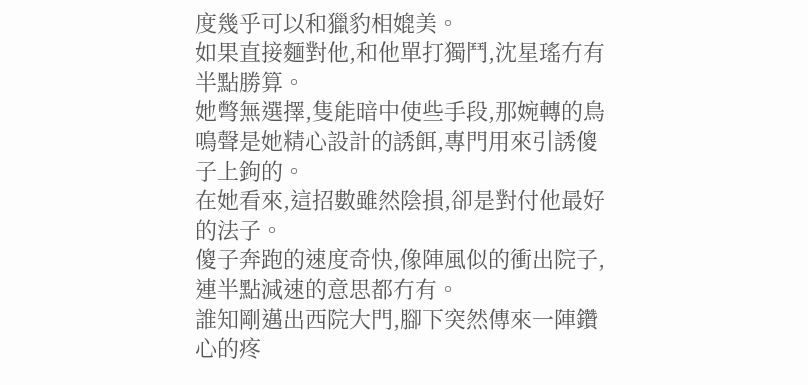度幾乎可以和獵豹相媲美。
如果直接麵對他,和他單打獨鬥,沈星瑤冇有半點勝算。
她彆無選擇,隻能暗中使些手段,那婉轉的鳥鳴聲是她精心設計的誘餌,專門用來引誘傻子上鉤的。
在她看來,這招數雖然陰損,卻是對付他最好的法子。
傻子奔跑的速度奇快,像陣風似的衝出院子,連半點減速的意思都冇有。
誰知剛邁出西院大門,腳下突然傳來一陣鑽心的疼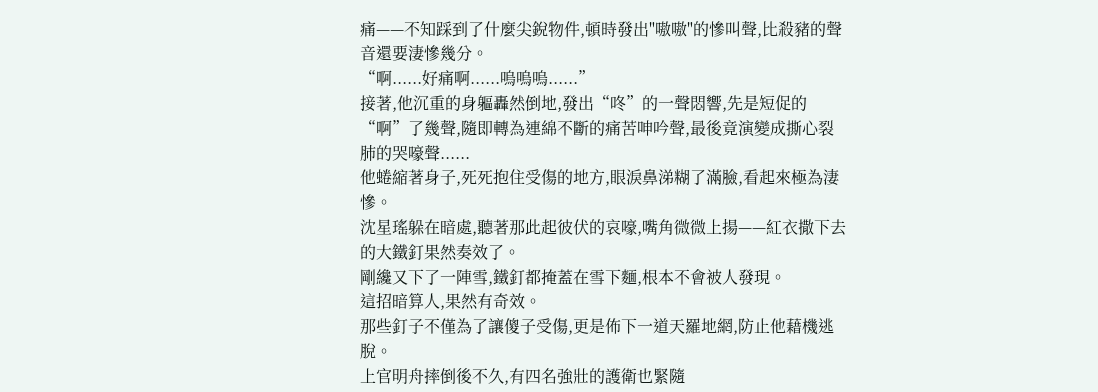痛——不知踩到了什麼尖銳物件,頓時發出"嗷嗷"的慘叫聲,比殺豬的聲音還要淒慘幾分。
“啊......好痛啊......嗚嗚嗚......”
接著,他沉重的身軀轟然倒地,發出“咚”的一聲悶響,先是短促的“啊”了幾聲,隨即轉為連綿不斷的痛苦呻吟聲,最後竟演變成撕心裂肺的哭嚎聲......
他蜷縮著身子,死死抱住受傷的地方,眼淚鼻涕糊了滿臉,看起來極為淒慘。
沈星瑤躲在暗處,聽著那此起彼伏的哀嚎,嘴角微微上揚——紅衣撒下去的大鐵釘果然奏效了。
剛纔又下了一陣雪,鐵釘都掩蓋在雪下麵,根本不會被人發現。
這招暗算人,果然有奇效。
那些釘子不僅為了讓傻子受傷,更是佈下一道天羅地網,防止他藉機逃脫。
上官明舟摔倒後不久,有四名強壯的護衛也緊隨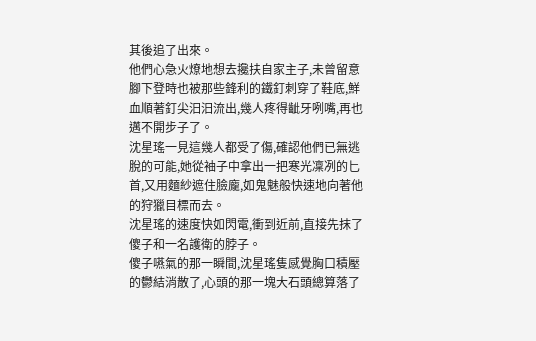其後追了出來。
他們心急火燎地想去攙扶自家主子,未曾留意腳下登時也被那些鋒利的鐵釘刺穿了鞋底,鮮血順著釘尖汩汩流出,幾人疼得齜牙咧嘴,再也邁不開步子了。
沈星瑤一見這幾人都受了傷,確認他們已無逃脫的可能,她從袖子中拿出一把寒光凜冽的匕首,又用麵紗遮住臉龐,如鬼魅般快速地向著他的狩獵目標而去。
沈星瑤的速度快如閃電,衝到近前,直接先抹了傻子和一名護衛的脖子。
傻子嚥氣的那一瞬間,沈星瑤隻感覺胸口積壓的鬱結消散了,心頭的那一塊大石頭總算落了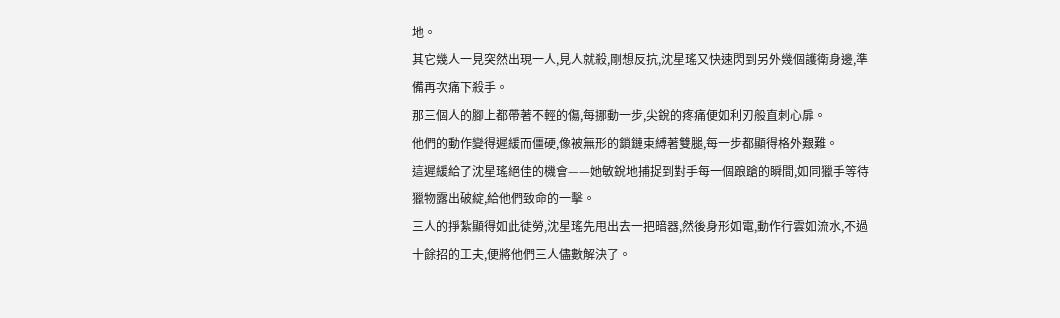地。
其它幾人一見突然出現一人,見人就殺,剛想反抗,沈星瑤又快速閃到另外幾個護衛身邊,準備再次痛下殺手。
那三個人的腳上都帶著不輕的傷,每挪動一步,尖銳的疼痛便如利刃般直刺心扉。
他們的動作變得遲緩而僵硬,像被無形的鎖鏈束縛著雙腿,每一步都顯得格外艱難。
這遲緩給了沈星瑤絕佳的機會——她敏銳地捕捉到對手每一個踉蹌的瞬間,如同獵手等待獵物露出破綻,給他們致命的一擊。
三人的掙紮顯得如此徒勞,沈星瑤先甩出去一把暗器,然後身形如電,動作行雲如流水,不過十餘招的工夫,便將他們三人儘數解決了。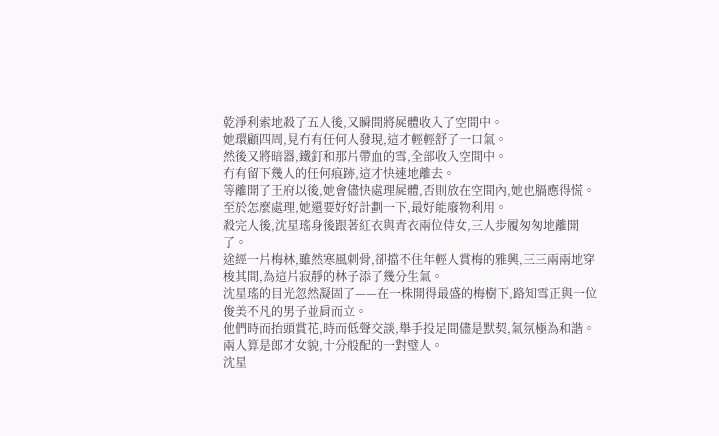乾淨利索地殺了五人後,又瞬間將屍體收入了空間中。
她環顧四周,見冇有任何人發現,這才輕輕舒了一口氣。
然後又將暗器,鐵釘和那片帶血的雪,全部收入空間中。
冇有留下幾人的任何痕跡,這才快速地離去。
等離開了王府以後,她會儘快處理屍體,否則放在空間內,她也膈應得慌。
至於怎麼處理,她還要好好計劃一下,最好能廢物利用。
殺完人後,沈星瑤身後跟著紅衣與青衣兩位侍女,三人步履匆匆地離開了。
途經一片梅林,雖然寒風刺骨,卻擋不住年輕人賞梅的雅興,三三兩兩地穿梭其間,為這片寂靜的林子添了幾分生氣。
沈星瑤的目光忽然凝固了——在一株開得最盛的梅樹下,路知雪正與一位俊美不凡的男子並肩而立。
他們時而抬頭賞花,時而低聲交談,舉手投足間儘是默契,氣氛極為和諧。
兩人算是郎才女貌,十分般配的一對璧人。
沈星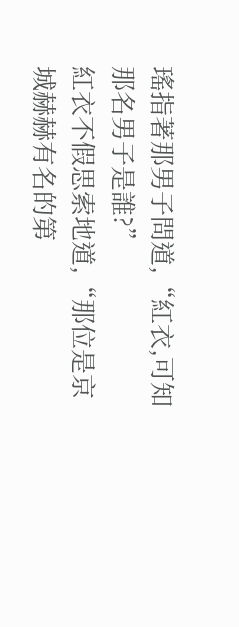瑤指著那男子問道,“紅衣,可知那名男子是誰?”
紅衣不假思索地道,“那位是京城赫赫有名的第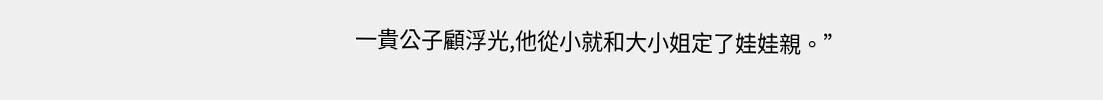一貴公子顧浮光,他從小就和大小姐定了娃娃親。”